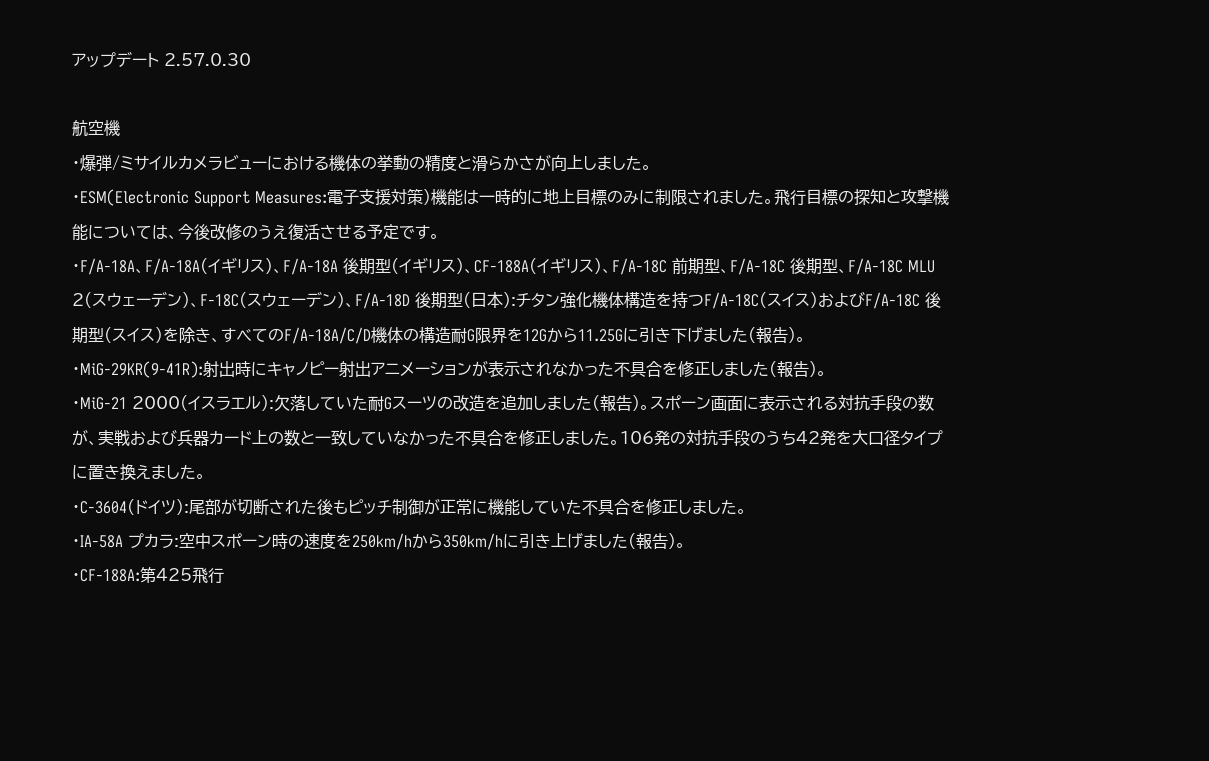アップデート 2.57.0.30

航空機
・爆弾/ミサイルカメラビューにおける機体の挙動の精度と滑らかさが向上しました。
・ESM(Electronic Support Measures:電子支援対策)機能は一時的に地上目標のみに制限されました。飛行目標の探知と攻撃機能については、今後改修のうえ復活させる予定です。
・F/A-18A、F/A-18A(イギリス)、F/A-18A 後期型(イギリス)、CF-188A(イギリス)、F/A-18C 前期型、F/A-18C 後期型、F/A-18C MLU 2(スウェーデン)、F-18C(スウェーデン)、F/A-18D 後期型(日本):チタン強化機体構造を持つF/A-18C(スイス)およびF/A-18C 後期型(スイス)を除き、すべてのF/A-18A/C/D機体の構造耐G限界を12Gから11.25Gに引き下げました(報告)。
・MiG-29KR(9-41R):射出時にキャノピー射出アニメーションが表示されなかった不具合を修正しました(報告)。
・MiG-21 2000(イスラエル):欠落していた耐Gスーツの改造を追加しました(報告)。スポーン画面に表示される対抗手段の数が、実戦および兵器カード上の数と一致していなかった不具合を修正しました。106発の対抗手段のうち42発を大口径タイプに置き換えました。
・C-3604(ドイツ):尾部が切断された後もピッチ制御が正常に機能していた不具合を修正しました。
・IA-58A プカラ:空中スポーン時の速度を250km/hから350km/hに引き上げました(報告)。
・CF-188A:第425飛行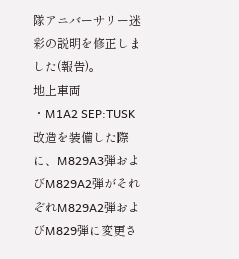隊アニバーサリー迷彩の説明を修正しました(報告)。
地上車両
・M1A2 SEP:TUSK改造を装備した際に、M829A3弾およびM829A2弾がそれぞれM829A2弾およびM829弾に変更さ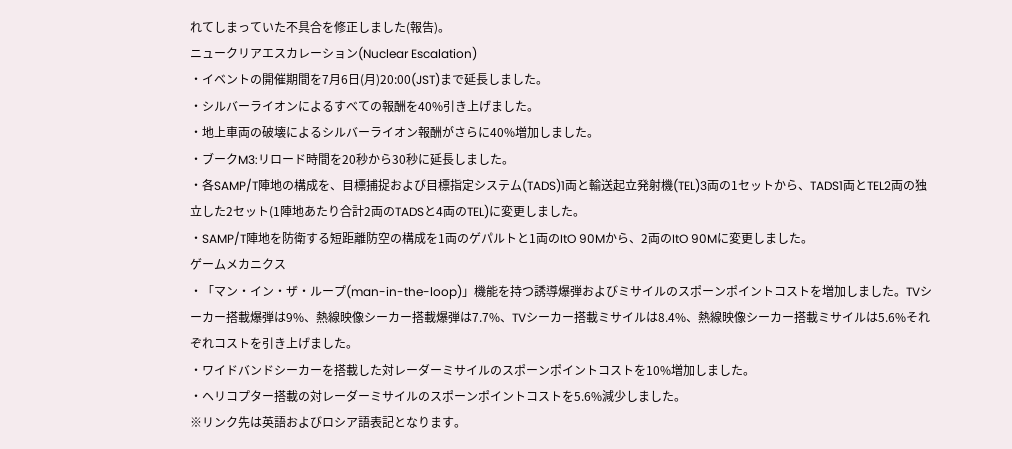れてしまっていた不具合を修正しました(報告)。
ニュークリアエスカレーション(Nuclear Escalation)
・イベントの開催期間を7月6日(月)20:00(JST)まで延長しました。
・シルバーライオンによるすべての報酬を40%引き上げました。
・地上車両の破壊によるシルバーライオン報酬がさらに40%増加しました。
・ブークM3:リロード時間を20秒から30秒に延長しました。
・各SAMP/T陣地の構成を、目標捕捉および目標指定システム(TADS)1両と輸送起立発射機(TEL)3両の1セットから、TADS1両とTEL2両の独立した2セット(1陣地あたり合計2両のTADSと4両のTEL)に変更しました。
・SAMP/T陣地を防衛する短距離防空の構成を1両のゲパルトと1両のItO 90Mから、2両のItO 90Mに変更しました。
ゲームメカニクス
・「マン・イン・ザ・ループ(man-in-the-loop)」機能を持つ誘導爆弾およびミサイルのスポーンポイントコストを増加しました。TVシーカー搭載爆弾は9%、熱線映像シーカー搭載爆弾は7.7%、TVシーカー搭載ミサイルは8.4%、熱線映像シーカー搭載ミサイルは5.6%それぞれコストを引き上げました。
・ワイドバンドシーカーを搭載した対レーダーミサイルのスポーンポイントコストを10%増加しました。
・ヘリコプター搭載の対レーダーミサイルのスポーンポイントコストを5.6%減少しました。
※リンク先は英語およびロシア語表記となります。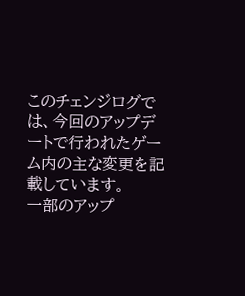このチェンジログでは、今回のアップデートで行われたゲーム内の主な変更を記載しています。
一部のアップ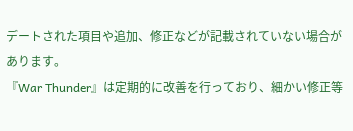デートされた項目や追加、修正などが記載されていない場合があります。
『War Thunder』は定期的に改善を行っており、細かい修正等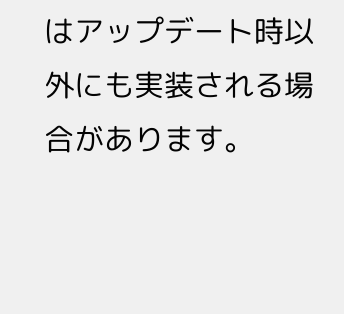はアップデート時以外にも実装される場合があります。